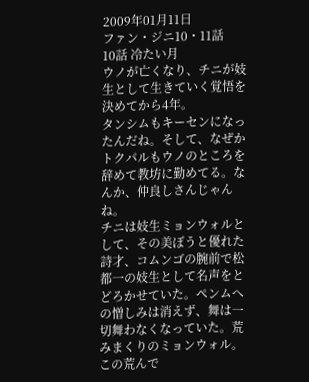2009年01月11日
ファン・ジニ10・11話
10話 冷たい月
ウノが亡くなり、チニが妓生として生きていく覚悟を決めてから4年。
タンシムもキーセンになったんだね。そして、なぜかトクパルもウノのところを辞めて教坊に勤めてる。なんか、仲良しさんじゃんね。
チニは妓生ミョンウォルとして、その美ぼうと優れた詩才、コムンゴの腕前で松都一の妓生として名声をとどろかせていた。ペンムへの憎しみは消えず、舞は一切舞わなくなっていた。荒みまくりのミョンウォル。この荒んで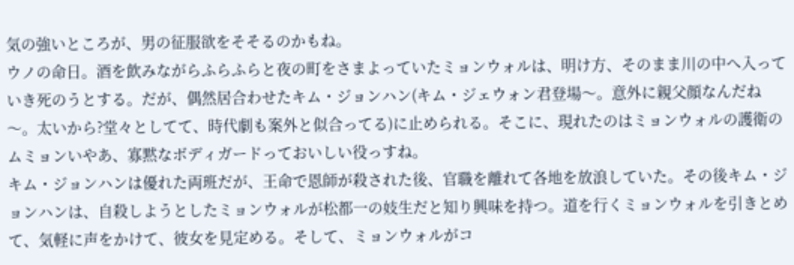気の強いところが、男の征服欲をそそるのかもね。
ウノの命日。酒を飲みながらふらふらと夜の町をさまよっていたミョンウォルは、明け方、そのまま川の中へ入っていき死のうとする。だが、偶然居合わせたキム・ジョンハン(キム・ジェウォン君登場〜。意外に親父顔なんだね〜。太いから?堂々としてて、時代劇も案外と似合ってる)に止められる。そこに、現れたのはミョンウォルの護衛のムミョンいやあ、寡黙なボディガードっておいしい役っすね。
キム・ジョンハンは優れた両班だが、王命で恩師が殺された後、官職を離れて各地を放浪していた。その後キム・ジョンハンは、自殺しようとしたミョンウォルが松都一の妓生だと知り興味を持つ。道を行くミョンウォルを引きとめて、気軽に声をかけて、彼女を見定める。そして、ミョンウォルがコ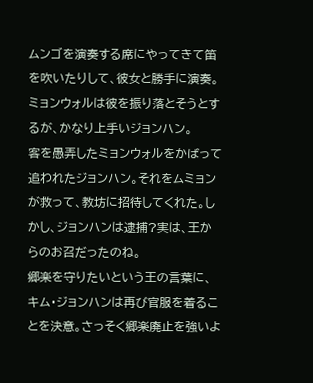ムンゴを演奏する席にやってきて笛を吹いたりして、彼女と勝手に演奏。ミョンウォルは彼を振り落とそうとするが、かなり上手いジョンハン。
客を愚弄したミョンウォルをかばって追われたジョンハン。それをムミョンが救って、教坊に招待してくれた。しかし、ジョンハンは逮捕?実は、王からのお召だったのね。
郷楽を守りたいという王の言葉に、キム・ジョンハンは再び官服を着ることを決意。さっそく郷楽廃止を強いよ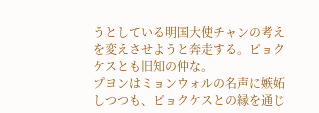うとしている明国大使チャンの考えを変えさせようと奔走する。ピョクケスとも旧知の仲な。
プヨンはミョンウォルの名声に嫉妬しつつも、ピョクケスとの縁を通じ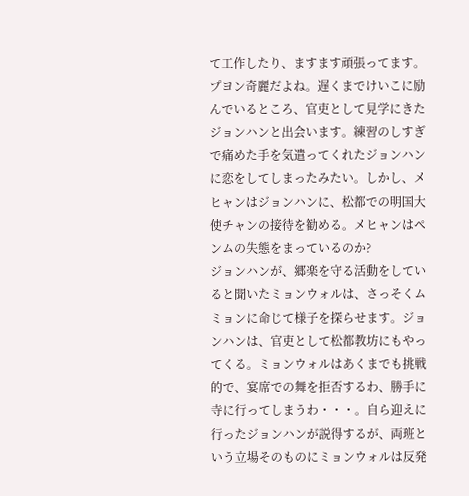て工作したり、ますます頑張ってます。プヨン奇麗だよね。遅くまでけいこに励んでいるところ、官吏として見学にきたジョンハンと出会います。練習のしすぎで痛めた手を気遣ってくれたジョンハンに恋をしてしまったみたい。しかし、メヒャンはジョンハンに、松都での明国大使チャンの接待を勧める。メヒャンはペンムの失態をまっているのか?
ジョンハンが、郷楽を守る活動をしていると聞いたミョンウォルは、さっそくムミョンに命じて様子を探らせます。ジョンハンは、官吏として松都教坊にもやってくる。ミョンウォルはあくまでも挑戦的で、宴席での舞を拒否するわ、勝手に寺に行ってしまうわ・・・。自ら迎えに行ったジョンハンが説得するが、両班という立場そのものにミョンウォルは反発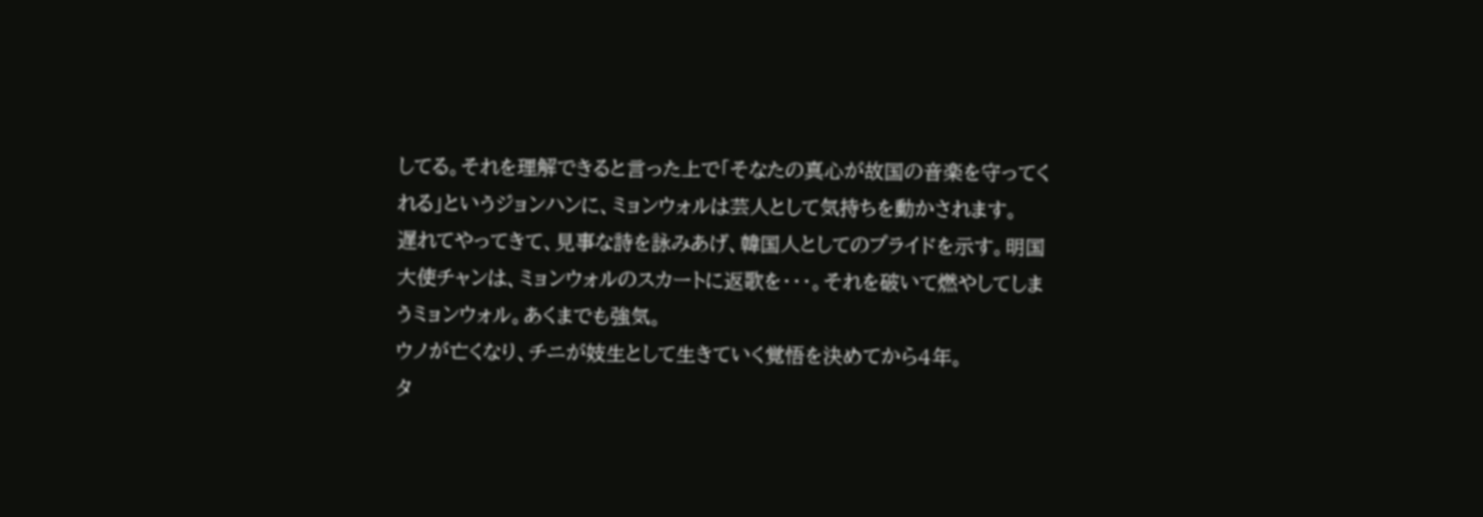してる。それを理解できると言った上で「そなたの真心が故国の音楽を守ってくれる」というジョンハンに、ミョンウォルは芸人として気持ちを動かされます。
遅れてやってきて、見事な詩を詠みあげ、韓国人としてのプライドを示す。明国大使チャンは、ミョンウォルのスカートに返歌を・・・。それを破いて燃やしてしまうミョンウォル。あくまでも強気。
ウノが亡くなり、チニが妓生として生きていく覚悟を決めてから4年。
タ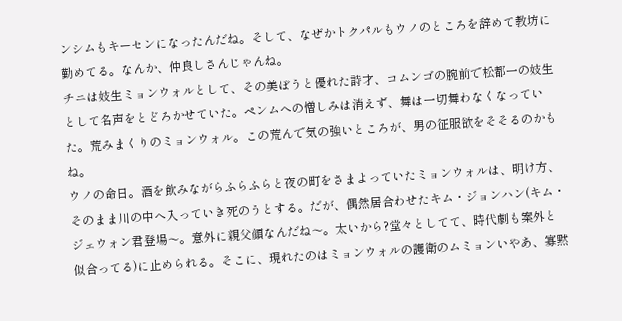ンシムもキーセンになったんだね。そして、なぜかトクパルもウノのところを辞めて教坊に勤めてる。なんか、仲良しさんじゃんね。
チニは妓生ミョンウォルとして、その美ぼうと優れた詩才、コムンゴの腕前で松都一の妓生として名声をとどろかせていた。ペンムへの憎しみは消えず、舞は一切舞わなくなっていた。荒みまくりのミョンウォル。この荒んで気の強いところが、男の征服欲をそそるのかもね。
ウノの命日。酒を飲みながらふらふらと夜の町をさまよっていたミョンウォルは、明け方、そのまま川の中へ入っていき死のうとする。だが、偶然居合わせたキム・ジョンハン(キム・ジェウォン君登場〜。意外に親父顔なんだね〜。太いから?堂々としてて、時代劇も案外と似合ってる)に止められる。そこに、現れたのはミョンウォルの護衛のムミョンいやあ、寡黙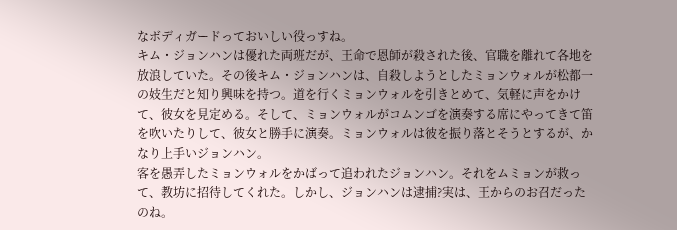なボディガードっておいしい役っすね。
キム・ジョンハンは優れた両班だが、王命で恩師が殺された後、官職を離れて各地を放浪していた。その後キム・ジョンハンは、自殺しようとしたミョンウォルが松都一の妓生だと知り興味を持つ。道を行くミョンウォルを引きとめて、気軽に声をかけて、彼女を見定める。そして、ミョンウォルがコムンゴを演奏する席にやってきて笛を吹いたりして、彼女と勝手に演奏。ミョンウォルは彼を振り落とそうとするが、かなり上手いジョンハン。
客を愚弄したミョンウォルをかばって追われたジョンハン。それをムミョンが救って、教坊に招待してくれた。しかし、ジョンハンは逮捕?実は、王からのお召だったのね。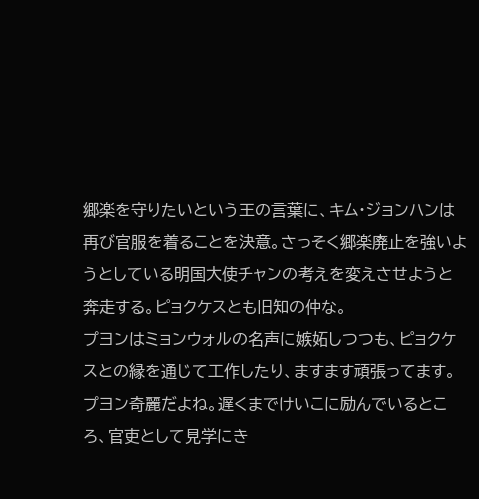郷楽を守りたいという王の言葉に、キム・ジョンハンは再び官服を着ることを決意。さっそく郷楽廃止を強いようとしている明国大使チャンの考えを変えさせようと奔走する。ピョクケスとも旧知の仲な。
プヨンはミョンウォルの名声に嫉妬しつつも、ピョクケスとの縁を通じて工作したり、ますます頑張ってます。プヨン奇麗だよね。遅くまでけいこに励んでいるところ、官吏として見学にき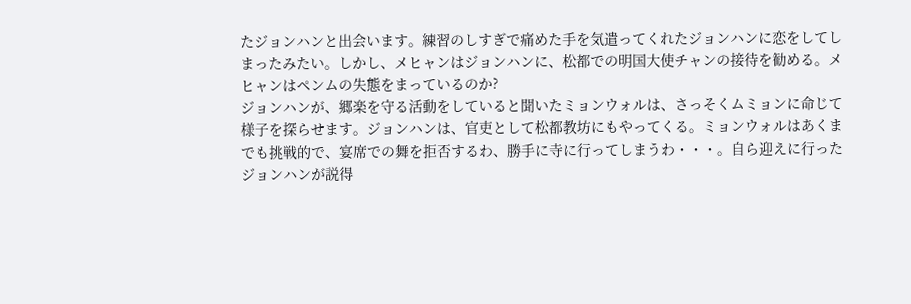たジョンハンと出会います。練習のしすぎで痛めた手を気遣ってくれたジョンハンに恋をしてしまったみたい。しかし、メヒャンはジョンハンに、松都での明国大使チャンの接待を勧める。メヒャンはペンムの失態をまっているのか?
ジョンハンが、郷楽を守る活動をしていると聞いたミョンウォルは、さっそくムミョンに命じて様子を探らせます。ジョンハンは、官吏として松都教坊にもやってくる。ミョンウォルはあくまでも挑戦的で、宴席での舞を拒否するわ、勝手に寺に行ってしまうわ・・・。自ら迎えに行ったジョンハンが説得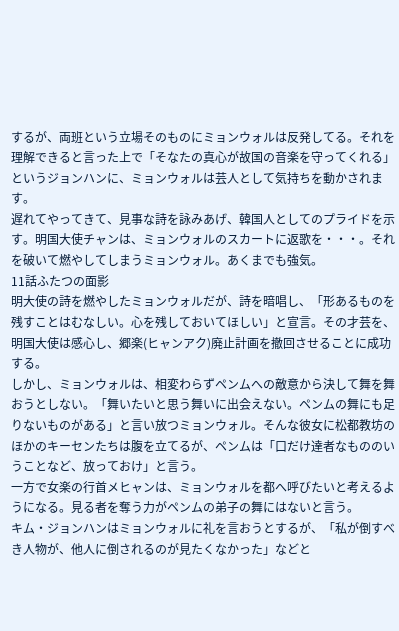するが、両班という立場そのものにミョンウォルは反発してる。それを理解できると言った上で「そなたの真心が故国の音楽を守ってくれる」というジョンハンに、ミョンウォルは芸人として気持ちを動かされます。
遅れてやってきて、見事な詩を詠みあげ、韓国人としてのプライドを示す。明国大使チャンは、ミョンウォルのスカートに返歌を・・・。それを破いて燃やしてしまうミョンウォル。あくまでも強気。
11話ふたつの面影
明大使の詩を燃やしたミョンウォルだが、詩を暗唱し、「形あるものを残すことはむなしい。心を残しておいてほしい」と宣言。その才芸を、明国大使は感心し、郷楽(ヒャンアク)廃止計画を撤回させることに成功する。
しかし、ミョンウォルは、相変わらずペンムへの敵意から決して舞を舞おうとしない。「舞いたいと思う舞いに出会えない。ペンムの舞にも足りないものがある」と言い放つミョンウォル。そんな彼女に松都教坊のほかのキーセンたちは腹を立てるが、ペンムは「口だけ達者なもののいうことなど、放っておけ」と言う。
一方で女楽の行首メヒャンは、ミョンウォルを都へ呼びたいと考えるようになる。見る者を奪う力がペンムの弟子の舞にはないと言う。
キム・ジョンハンはミョンウォルに礼を言おうとするが、「私が倒すべき人物が、他人に倒されるのが見たくなかった」などと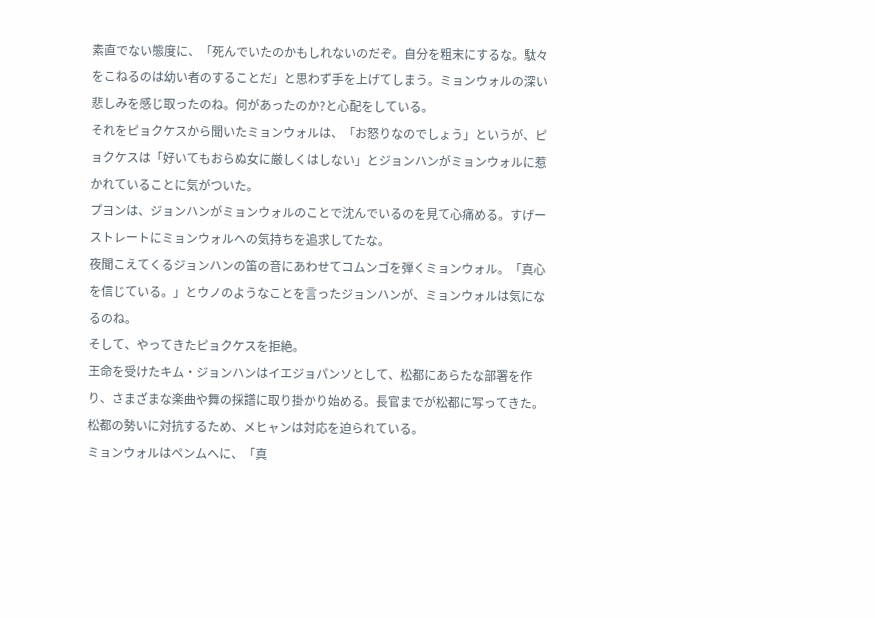素直でない態度に、「死んでいたのかもしれないのだぞ。自分を粗末にするな。駄々をこねるのは幼い者のすることだ」と思わず手を上げてしまう。ミョンウォルの深い悲しみを感じ取ったのね。何があったのか?と心配をしている。
それをピョクケスから聞いたミョンウォルは、「お怒りなのでしょう」というが、ピョクケスは「好いてもおらぬ女に厳しくはしない」とジョンハンがミョンウォルに惹かれていることに気がついた。
プヨンは、ジョンハンがミョンウォルのことで沈んでいるのを見て心痛める。すげーストレートにミョンウォルへの気持ちを追求してたな。
夜聞こえてくるジョンハンの笛の音にあわせてコムンゴを弾くミョンウォル。「真心を信じている。」とウノのようなことを言ったジョンハンが、ミョンウォルは気になるのね。
そして、やってきたピョクケスを拒絶。
王命を受けたキム・ジョンハンはイエジョパンソとして、松都にあらたな部署を作り、さまざまな楽曲や舞の採譜に取り掛かり始める。長官までが松都に写ってきた。松都の勢いに対抗するため、メヒャンは対応を迫られている。
ミョンウォルはペンムへに、「真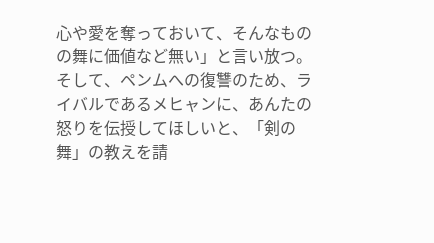心や愛を奪っておいて、そんなものの舞に価値など無い」と言い放つ。そして、ペンムへの復讐のため、ライバルであるメヒャンに、あんたの怒りを伝授してほしいと、「剣の舞」の教えを請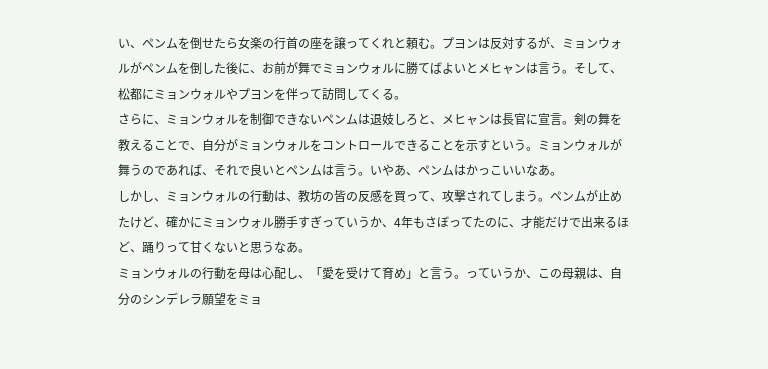い、ペンムを倒せたら女楽の行首の座を譲ってくれと頼む。プヨンは反対するが、ミョンウォルがペンムを倒した後に、お前が舞でミョンウォルに勝てばよいとメヒャンは言う。そして、松都にミョンウォルやプヨンを伴って訪問してくる。
さらに、ミョンウォルを制御できないペンムは退妓しろと、メヒャンは長官に宣言。剣の舞を教えることで、自分がミョンウォルをコントロールできることを示すという。ミョンウォルが舞うのであれば、それで良いとペンムは言う。いやあ、ペンムはかっこいいなあ。
しかし、ミョンウォルの行動は、教坊の皆の反感を買って、攻撃されてしまう。ペンムが止めたけど、確かにミョンウォル勝手すぎっていうか、4年もさぼってたのに、才能だけで出来るほど、踊りって甘くないと思うなあ。
ミョンウォルの行動を母は心配し、「愛を受けて育め」と言う。っていうか、この母親は、自分のシンデレラ願望をミョ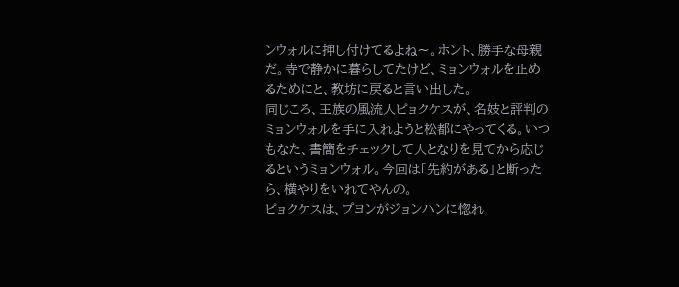ンウォルに押し付けてるよね〜。ホント、勝手な母親だ。寺で静かに暮らしてたけど、ミョンウォルを止めるためにと、教坊に戻ると言い出した。
同じころ、王族の風流人ピョクケスが、名妓と評判のミョンウォルを手に入れようと松都にやってくる。いつもなた、書簡をチェックして人となりを見てから応じるというミョンウォル。今回は「先約がある」と断ったら、横やりをいれてやんの。
ピョクケスは、プヨンがジョンハンに惚れ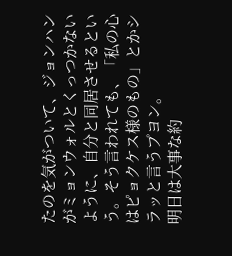たのを気がついて、ジョンハンがミョンウォルとくっつかないように、自分と同居させるという。そう言われても、「私の心はピョクケス様のもの」とかシラッと言うプヨン。
明日は大事な約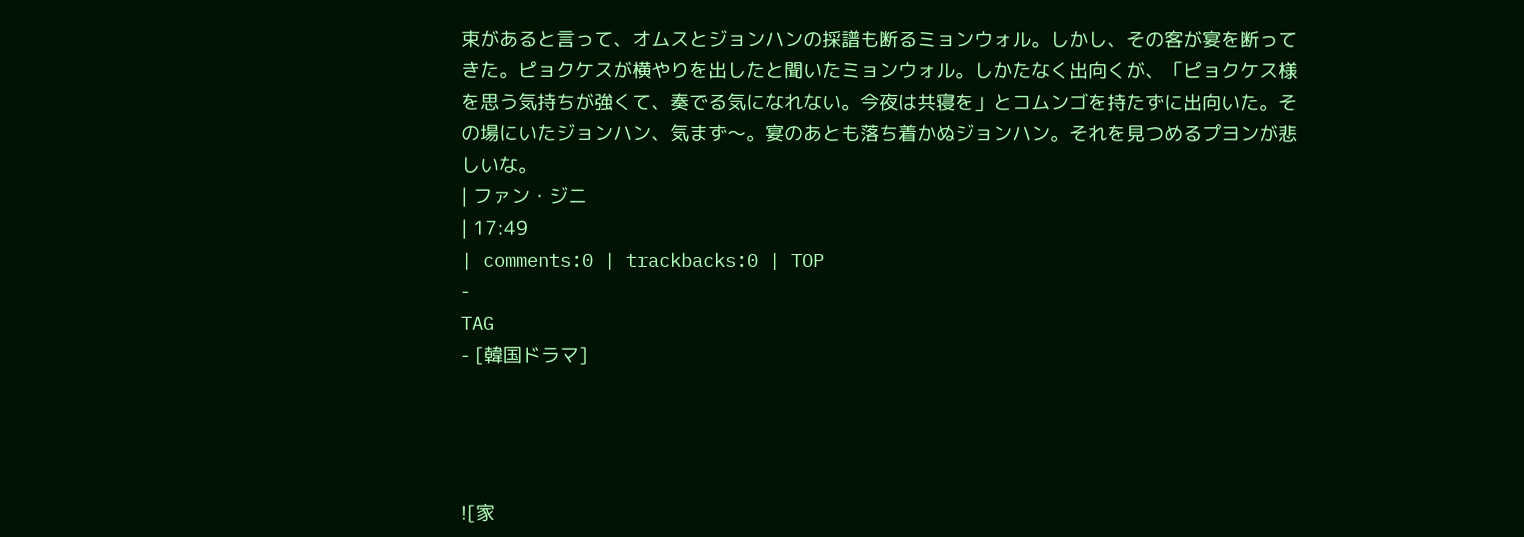束があると言って、オムスとジョンハンの採譜も断るミョンウォル。しかし、その客が宴を断ってきた。ピョクケスが横やりを出したと聞いたミョンウォル。しかたなく出向くが、「ピョクケス様を思う気持ちが強くて、奏でる気になれない。今夜は共寝を」とコムンゴを持たずに出向いた。その場にいたジョンハン、気まず〜。宴のあとも落ち着かぬジョンハン。それを見つめるプヨンが悲しいな。
| ファン・ジニ
| 17:49
| comments:0 | trackbacks:0 | TOP
-
TAG
- [韓国ドラマ]




![家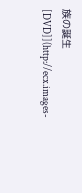族の誕生 [DVD]](http://ecx.images-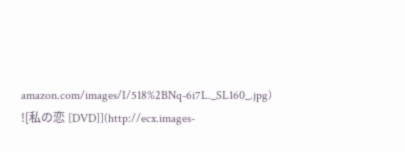amazon.com/images/I/518%2BNq-6i7L._SL160_.jpg)
![私の恋 [DVD]](http://ecx.images-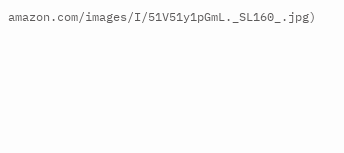amazon.com/images/I/51V51y1pGmL._SL160_.jpg)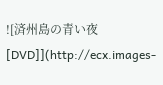![済州島の青い夜 [DVD]](http://ecx.images-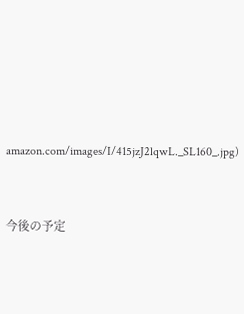amazon.com/images/I/415jzJ2lqwL._SL160_.jpg)


今後の予定